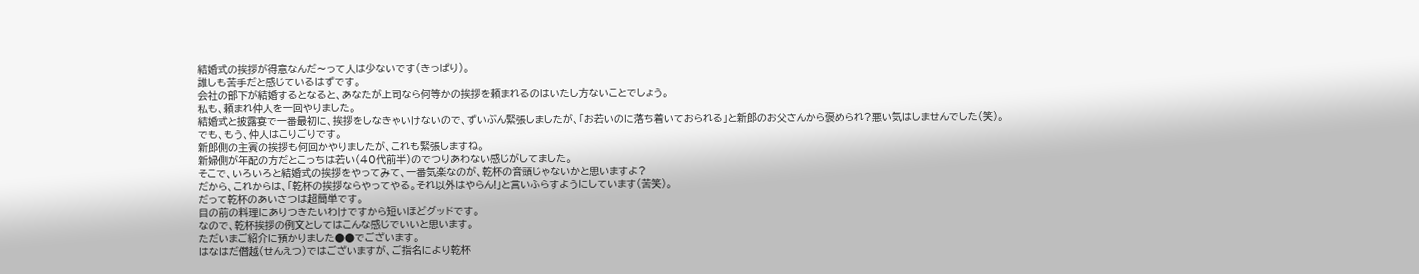結婚式の挨拶が得意なんだ〜って人は少ないです(きっぱり)。
誰しも苦手だと感じているはずです。
会社の部下が結婚するとなると、あなたが上司なら何等かの挨拶を頼まれるのはいたし方ないことでしょう。
私も、頼まれ仲人を一回やりました。
結婚式と披露宴で一番最初に、挨拶をしなきゃいけないので、ずいぶん緊張しましたが、「お若いのに落ち着いておられる」と新郎のお父さんから褒められ?悪い気はしませんでした(笑)。
でも、もう、仲人はこりごりです。
新郎側の主賓の挨拶も何回かやりましたが、これも緊張しますね。
新婦側が年配の方だとこっちは若い(40代前半)のでつりあわない感じがしてました。
そこで、いろいろと結婚式の挨拶をやってみて、一番気楽なのが、乾杯の音頭じゃないかと思いますよ?
だから、これからは、「乾杯の挨拶ならやってやる。それ以外はやらん!」と言いふらすようにしています(苦笑)。
だって乾杯のあいさつは超簡単です。
目の前の料理にありつきたいわけですから短いほどグッドです。
なので、乾杯挨拶の例文としてはこんな感じでいいと思います。
ただいまご紹介に預かりました●●でございます。
はなはだ僭越(せんえつ)ではございますが、ご指名により乾杯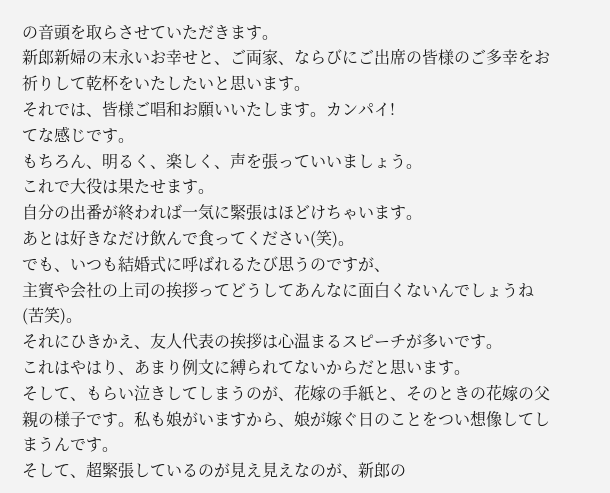の音頭を取らさせていただきます。
新郎新婦の末永いお幸せと、ご両家、ならびにご出席の皆様のご多幸をお祈りして乾杯をいたしたいと思います。
それでは、皆様ご唱和お願いいたします。カンパイ!
てな感じです。
もちろん、明るく、楽しく、声を張っていいましょう。
これで大役は果たせます。
自分の出番が終われば一気に緊張はほどけちゃいます。
あとは好きなだけ飲んで食ってください(笑)。
でも、いつも結婚式に呼ばれるたび思うのですが、
主賓や会社の上司の挨拶ってどうしてあんなに面白くないんでしょうね(苦笑)。
それにひきかえ、友人代表の挨拶は心温まるスピーチが多いです。
これはやはり、あまり例文に縛られてないからだと思います。
そして、もらい泣きしてしまうのが、花嫁の手紙と、そのときの花嫁の父親の様子です。私も娘がいますから、娘が嫁ぐ日のことをつい想像してしまうんです。
そして、超緊張しているのが見え見えなのが、新郎の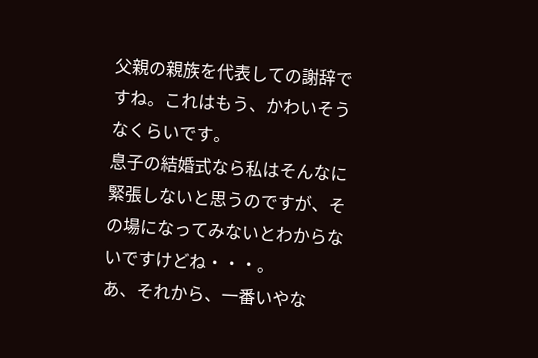父親の親族を代表しての謝辞ですね。これはもう、かわいそうなくらいです。
息子の結婚式なら私はそんなに緊張しないと思うのですが、その場になってみないとわからないですけどね・・・。
あ、それから、一番いやな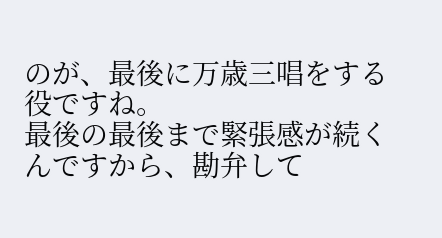のが、最後に万歳三唱をする役ですね。
最後の最後まで緊張感が続くんですから、勘弁して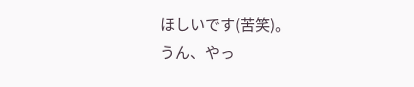ほしいです(苦笑)。
うん、やっ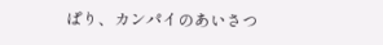ぱり、カンパイのあいさつ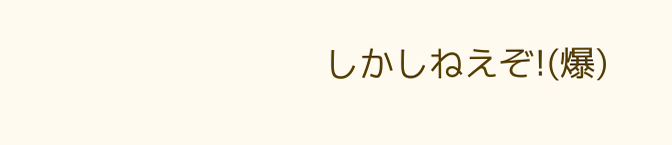しかしねえぞ!(爆)